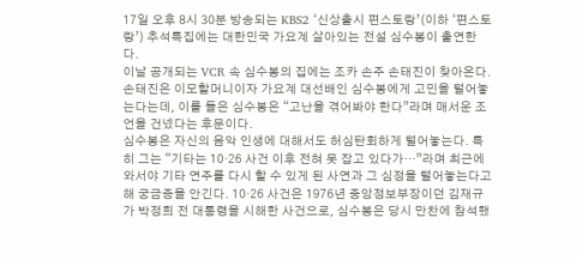17일 오후 8시 30분 방송되는 KBS2 ‘신상출시 편스토랑’(이하 ‘편스토랑’) 추석특집에는 대한민국 가요계 살아있는 전설 심수봉이 출연한다.
이날 공개되는 VCR 속 심수봉의 집에는 조카 손주 손태진이 찾아온다. 손태진은 이모할머니이자 가요계 대선배인 심수봉에게 고민을 털어놓는다는데, 이를 들은 심수봉은 “고난을 겪어봐야 한다”라며 매서운 조언을 건넸다는 후문이다.
심수봉은 자신의 음악 인생에 대해서도 허심탄회하게 털어놓는다. 특히 그는 “기타는 10·26 사건 이후 전혀 못 잡고 있다가…”라며 최근에 와서야 기타 연주를 다시 할 수 있게 된 사연과 그 심정을 털어놓는다고 해 궁금증을 안긴다. 10·26 사건은 1976년 중앙정보부장이던 김재규가 박정희 전 대통령을 시해한 사건으로, 심수봉은 당시 만찬에 참석했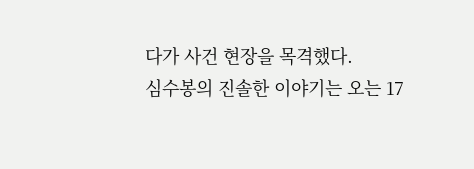다가 사건 현장을 목격했다.
심수봉의 진솔한 이야기는 오는 17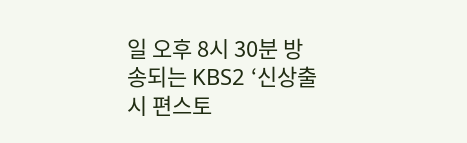일 오후 8시 30분 방송되는 KBS2 ‘신상출시 편스토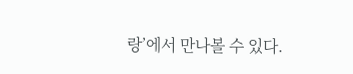랑’에서 만나볼 수 있다.